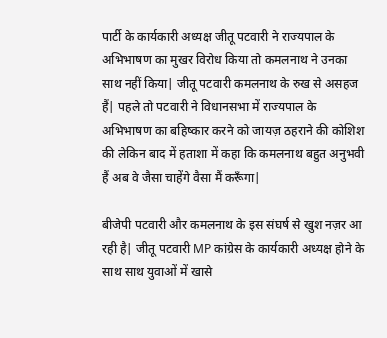पार्टी के कार्यकारी अध्यक्ष जीतू पटवारी ने राज्यपाल के अभिभाषण का मुखर विरोध किया तो कमलनाथ ने उनका साथ नहीं किया| जीतू पटवारी कमलनाथ के रुख से असहज हैं| पहले तो पटवारी ने विधानसभा में राज्यपाल के अभिभाषण का बहिष्कार करने को जायज़ ठहराने की कोशिश की लेकिन बाद में हताशा में कहा कि कमलनाथ बहुत अनुभवी हैं अब वे जैसा चाहेंगे वैसा मैं करूँगा|

बीजेपी पटवारी और कमलनाथ के इस संघर्ष से खुश नज़र आ रही है| जीतू पटवारी MP कांग्रेस के कार्यकारी अध्यक्ष होने के साथ साथ युवाओं में खासे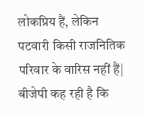लोकप्रिय हैं, लेकिन पटवारी किसी राजनितिक परिवार के वारिस नहीं हैं| बीजेपी कह रही है कि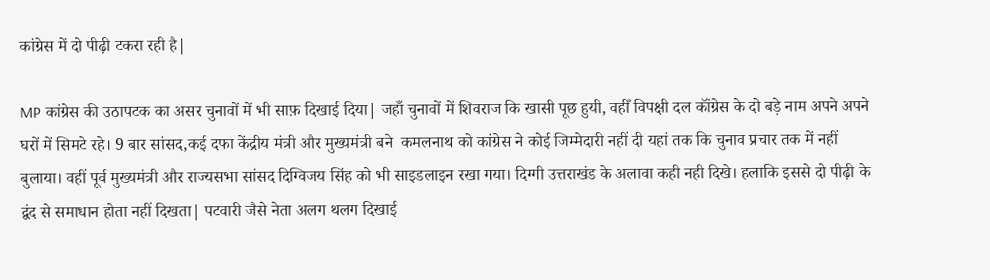कांग्रेस में दो पीढ़ी टकरा रही है|

MP कांग्रेस की उठापटक का असर चुनावों में भी साफ़ दिखाई दिया| जहाँ चुनावों में शिवराज कि खासी पूछ हुयी, वहीँ विपक्षी दल कॉंग्रेस के दो बड़े नाम अपने अपने घरों में सिमटे रहे। 9 बार सांसद,कई दफा केंद्रीय मंत्री और मुख्यमंत्री बने  कमलनाथ को कांग्रेस ने कोई जिम्मेदारी नहीं दी यहां तक कि चुनाव प्रचार तक में नहीं बुलाया। वहीं पूर्व मुख्यमंत्री और राज्यसभा सांसद दिग्विजय सिंह को भी साइडलाइन रखा गया। दिग्गी उत्तराखंड के अलावा कही नही दिखे। हलाकि इससे दो पीढ़ी के द्वंद से समाधान होता नहीं दिखता| पटवारी जैसे नेता अलग थलग दिखाई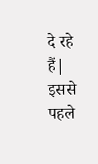दे रहे हैं| इससे पहले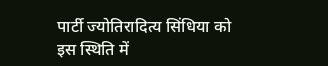पार्टी ज्योतिरादित्य सिंधिया को इस स्थिति में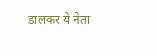डालकर ये नेता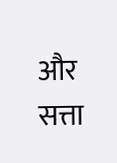और सत्ता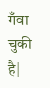गँवा चुकी है|